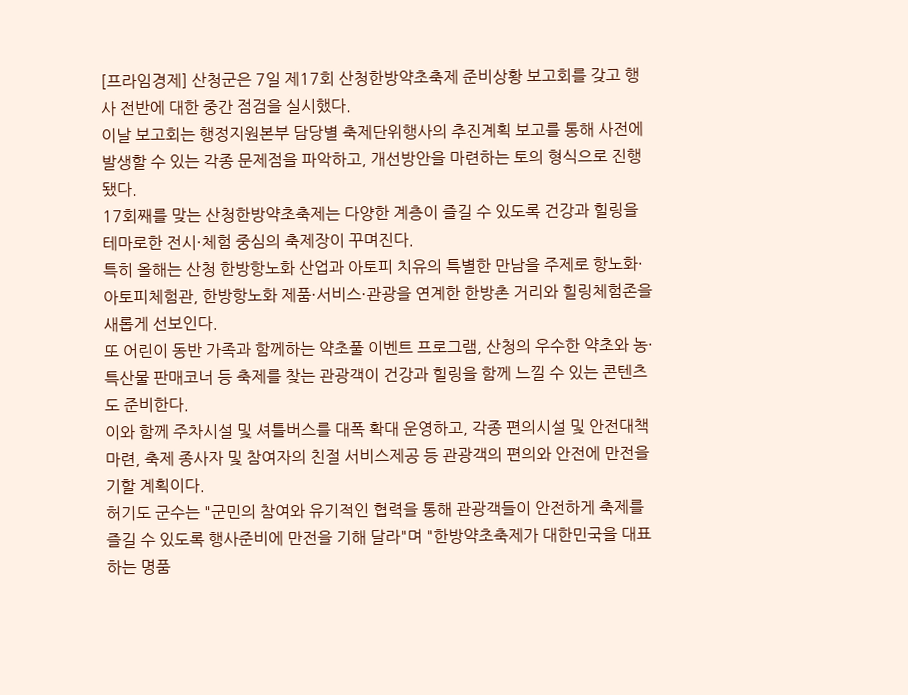[프라임경제] 산청군은 7일 제17회 산청한방약초축제 준비상황 보고회를 갖고 행사 전반에 대한 중간 점검을 실시했다.
이날 보고회는 행정지원본부 담당별 축제단위행사의 추진계획 보고를 통해 사전에 발생할 수 있는 각종 문제점을 파악하고, 개선방안을 마련하는 토의 형식으로 진행됐다.
17회째를 맞는 산청한방약초축제는 다양한 계층이 즐길 수 있도록 건강과 힐링을 테마로한 전시·체험 중심의 축제장이 꾸며진다.
특히 올해는 산청 한방항노화 산업과 아토피 치유의 특별한 만남을 주제로 항노화·아토피체험관, 한방항노화 제품·서비스·관광을 연계한 한방촌 거리와 힐링체험존을 새롭게 선보인다.
또 어린이 동반 가족과 함께하는 약초풀 이벤트 프로그램, 산청의 우수한 약초와 농·특산물 판매코너 등 축제를 찾는 관광객이 건강과 힐링을 함께 느낄 수 있는 콘텐츠도 준비한다.
이와 함께 주차시설 및 셔틀버스를 대폭 확대 운영하고, 각종 편의시설 및 안전대책 마련, 축제 종사자 및 참여자의 친절 서비스제공 등 관광객의 편의와 안전에 만전을 기할 계획이다.
허기도 군수는 "군민의 참여와 유기적인 협력을 통해 관광객들이 안전하게 축제를 즐길 수 있도록 행사준비에 만전을 기해 달라"며 "한방약초축제가 대한민국을 대표하는 명품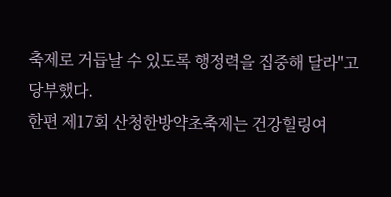축제로 거듭날 수 있도록 행정력을 집중해 달라"고 당부했다.
한편 제17회 산청한방약초축제는 건강힐링여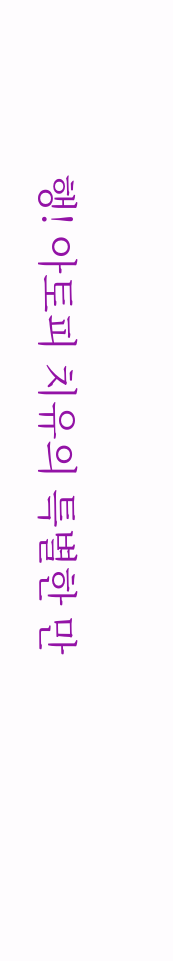행! 아토피 치유의 특별한 만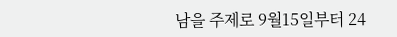남을 주제로 9월15일부터 24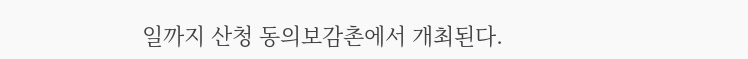일까지 산청 동의보감촌에서 개최된다.